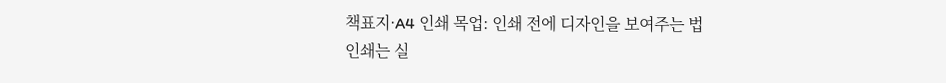책표지·A4 인쇄 목업: 인쇄 전에 디자인을 보여주는 법
인쇄는 실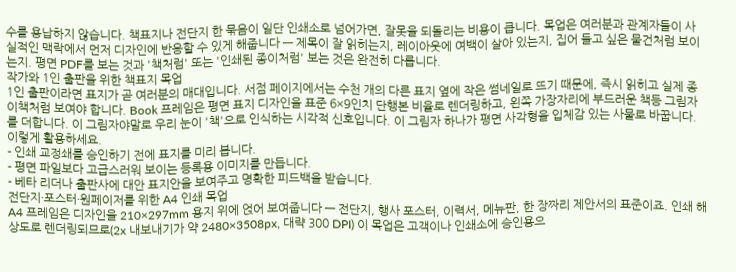수를 용납하지 않습니다. 책표지나 전단지 한 묶음이 일단 인쇄소로 넘어가면, 잘못을 되돌리는 비용이 큽니다. 목업은 여러분과 관계자들이 사실적인 맥락에서 먼저 디자인에 반응할 수 있게 해줍니다 — 제목이 잘 읽히는지, 레이아웃에 여백이 살아 있는지, 집어 들고 싶은 물건처럼 보이는지. 평면 PDF를 보는 것과 '책처럼' 또는 '인쇄된 종이처럼' 보는 것은 완전히 다릅니다.
작가와 1인 출판을 위한 책표지 목업
1인 출판이라면 표지가 곧 여러분의 매대입니다. 서점 페이지에서는 수천 개의 다른 표지 옆에 작은 썸네일로 뜨기 때문에, 즉시 읽히고 실제 종이책처럼 보여야 합니다. Book 프레임은 평면 표지 디자인을 표준 6×9인치 단행본 비율로 렌더링하고, 왼쪽 가장자리에 부드러운 책등 그림자를 더합니다. 이 그림자야말로 우리 눈이 '책'으로 인식하는 시각적 신호입니다. 이 그림자 하나가 평면 사각형을 입체감 있는 사물로 바꿉니다.
이렇게 활용하세요.
- 인쇄 교정쇄를 승인하기 전에 표지를 미리 봅니다.
- 평면 파일보다 고급스러워 보이는 등록용 이미지를 만듭니다.
- 베타 리더나 출판사에 대안 표지안을 보여주고 명확한 피드백을 받습니다.
전단지·포스터·원페이저를 위한 A4 인쇄 목업
A4 프레임은 디자인을 210×297mm 용지 위에 얹어 보여줍니다 — 전단지, 행사 포스터, 이력서, 메뉴판, 한 장짜리 제안서의 표준이죠. 인쇄 해상도로 렌더링되므로(2x 내보내기가 약 2480×3508px, 대략 300 DPI) 이 목업은 고객이나 인쇄소에 승인용으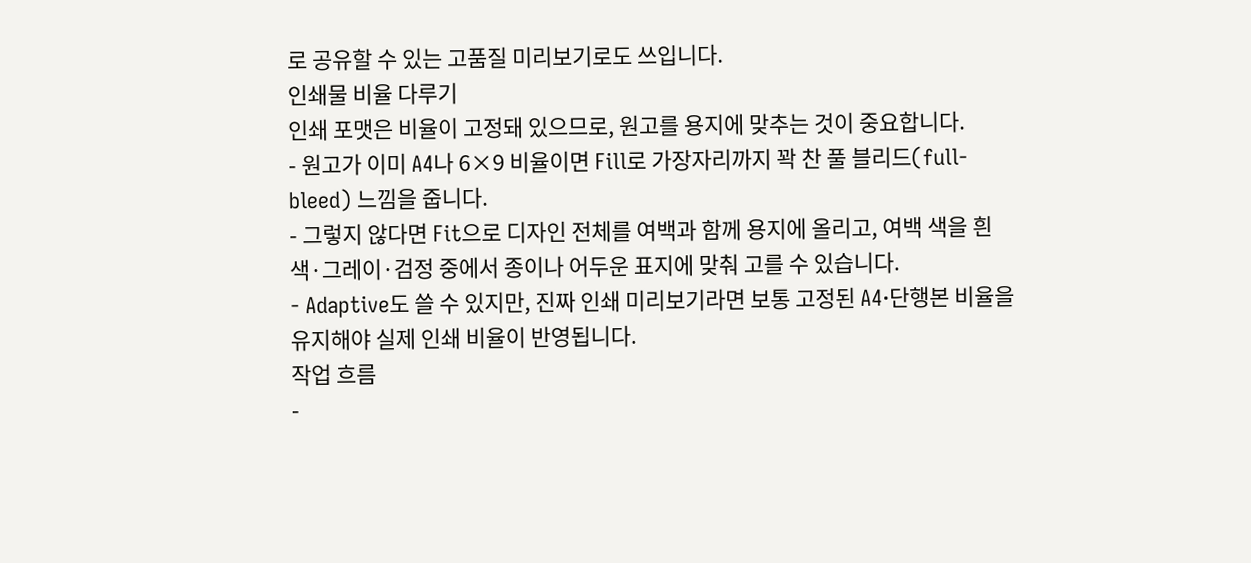로 공유할 수 있는 고품질 미리보기로도 쓰입니다.
인쇄물 비율 다루기
인쇄 포맷은 비율이 고정돼 있으므로, 원고를 용지에 맞추는 것이 중요합니다.
- 원고가 이미 A4나 6×9 비율이면 Fill로 가장자리까지 꽉 찬 풀 블리드(full-bleed) 느낌을 줍니다.
- 그렇지 않다면 Fit으로 디자인 전체를 여백과 함께 용지에 올리고, 여백 색을 흰색·그레이·검정 중에서 종이나 어두운 표지에 맞춰 고를 수 있습니다.
- Adaptive도 쓸 수 있지만, 진짜 인쇄 미리보기라면 보통 고정된 A4·단행본 비율을 유지해야 실제 인쇄 비율이 반영됩니다.
작업 흐름
-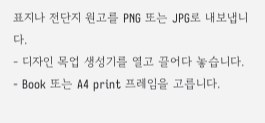표지나 전단지 원고를 PNG 또는 JPG로 내보냅니다.
- 디자인 목업 생성기를 열고 끌어다 놓습니다.
- Book 또는 A4 print 프레임을 고릅니다.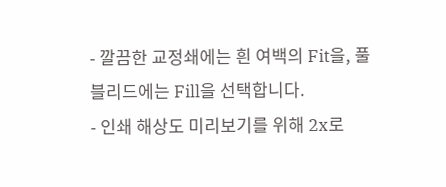- 깔끔한 교정쇄에는 흰 여백의 Fit을, 풀 블리드에는 Fill을 선택합니다.
- 인쇄 해상도 미리보기를 위해 2x로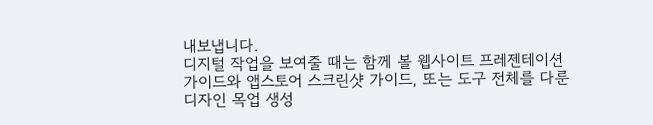내보냅니다.
디지털 작업을 보여줄 때는 함께 볼 웹사이트 프레젠테이션 가이드와 앱스토어 스크린샷 가이드, 또는 도구 전체를 다룬 디자인 목업 생성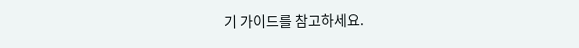기 가이드를 참고하세요.